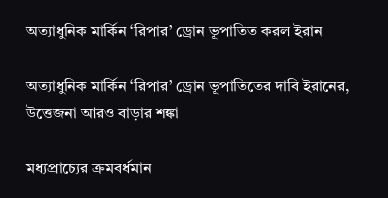অত্যাধুনিক মার্কিন ‘রিপার’ ড্রোন ভূপাতিত করল ইরান

অত্যাধুনিক মার্কিন ‘রিপার’ ড্রোন ভূপাতিতের দাবি ইরানের, উত্তেজনা আরও বাড়ার শঙ্কা

মধ্যপ্রাচ্যের ক্রমবর্ধমান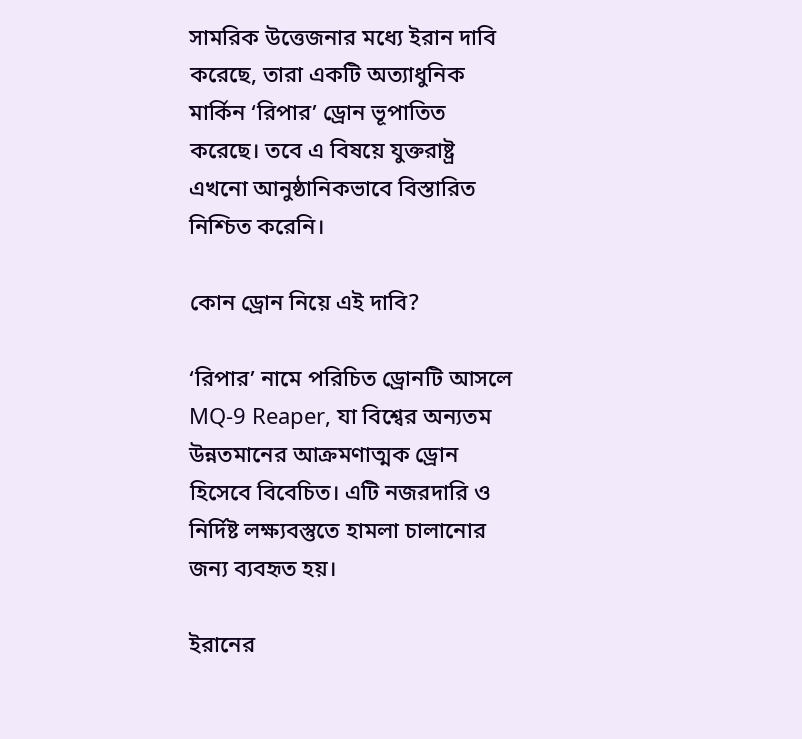সামরিক উত্তেজনার মধ্যে ইরান দাবি করেছে, তারা একটি অত্যাধুনিক মার্কিন ‘রিপার’ ড্রোন ভূপাতিত করেছে। তবে এ বিষয়ে যুক্তরাষ্ট্র এখনো আনুষ্ঠানিকভাবে বিস্তারিত নিশ্চিত করেনি।

কোন ড্রোন নিয়ে এই দাবি?

‘রিপার’ নামে পরিচিত ড্রোনটি আসলে MQ-9 Reaper, যা বিশ্বের অন্যতম উন্নতমানের আক্রমণাত্মক ড্রোন হিসেবে বিবেচিত। এটি নজরদারি ও নির্দিষ্ট লক্ষ্যবস্তুতে হামলা চালানোর জন্য ব্যবহৃত হয়।

ইরানের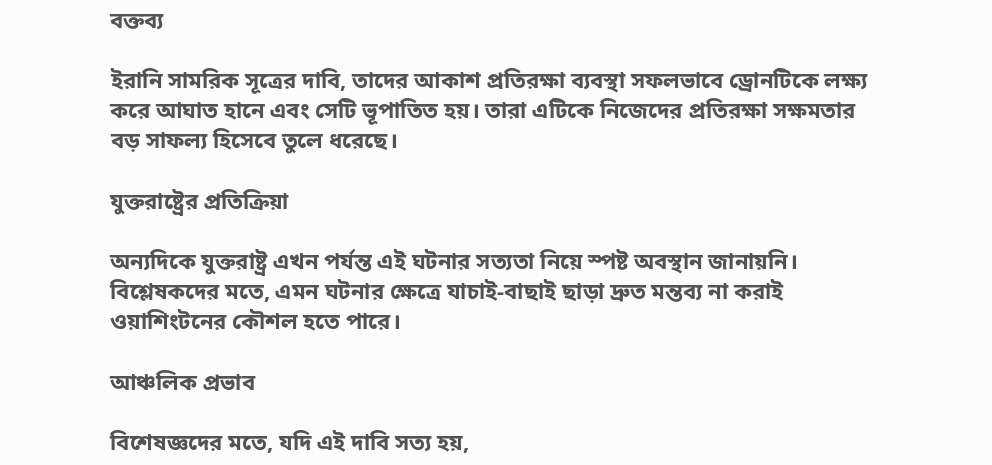বক্তব্য

ইরানি সামরিক সূত্রের দাবি, তাদের আকাশ প্রতিরক্ষা ব্যবস্থা সফলভাবে ড্রোনটিকে লক্ষ্য করে আঘাত হানে এবং সেটি ভূপাতিত হয়। তারা এটিকে নিজেদের প্রতিরক্ষা সক্ষমতার বড় সাফল্য হিসেবে তুলে ধরেছে।

যুক্তরাষ্ট্রের প্রতিক্রিয়া

অন্যদিকে যুক্তরাষ্ট্র এখন পর্যন্ত এই ঘটনার সত্যতা নিয়ে স্পষ্ট অবস্থান জানায়নি। বিশ্লেষকদের মতে, এমন ঘটনার ক্ষেত্রে যাচাই-বাছাই ছাড়া দ্রুত মন্তব্য না করাই ওয়াশিংটনের কৌশল হতে পারে।

আঞ্চলিক প্রভাব

বিশেষজ্ঞদের মতে, যদি এই দাবি সত্য হয়,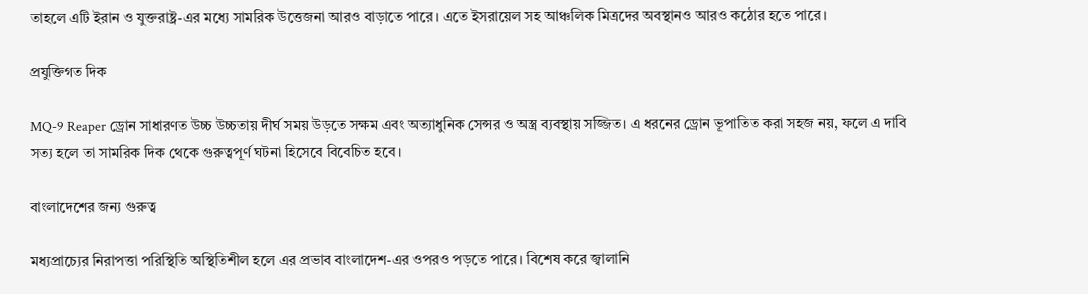তাহলে এটি ইরান ও যুক্তরাষ্ট্র-এর মধ্যে সামরিক উত্তেজনা আরও বাড়াতে পারে। এতে ইসরায়েল সহ আঞ্চলিক মিত্রদের অবস্থানও আরও কঠোর হতে পারে।

প্রযুক্তিগত দিক

MQ-9 Reaper ড্রোন সাধারণত উচ্চ উচ্চতায় দীর্ঘ সময় উড়তে সক্ষম এবং অত্যাধুনিক সেন্সর ও অস্ত্র ব্যবস্থায় সজ্জিত। এ ধরনের ড্রোন ভূপাতিত করা সহজ নয়, ফলে এ দাবি সত্য হলে তা সামরিক দিক থেকে গুরুত্বপূর্ণ ঘটনা হিসেবে বিবেচিত হবে।

বাংলাদেশের জন্য গুরুত্ব

মধ্যপ্রাচ্যের নিরাপত্তা পরিস্থিতি অস্থিতিশীল হলে এর প্রভাব বাংলাদেশ-এর ওপরও পড়তে পারে। বিশেষ করে জ্বালানি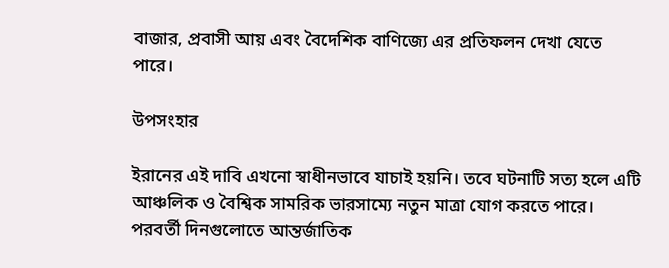বাজার, প্রবাসী আয় এবং বৈদেশিক বাণিজ্যে এর প্রতিফলন দেখা যেতে পারে।

উপসংহার

ইরানের এই দাবি এখনো স্বাধীনভাবে যাচাই হয়নি। তবে ঘটনাটি সত্য হলে এটি আঞ্চলিক ও বৈশ্বিক সামরিক ভারসাম্যে নতুন মাত্রা যোগ করতে পারে। পরবর্তী দিনগুলোতে আন্তর্জাতিক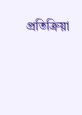প্রতিক্রিয়া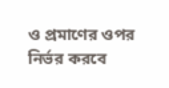ও প্রমাণের ওপর নির্ভর করবে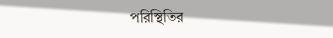পরিস্থিতির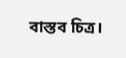বাস্তব চিত্র।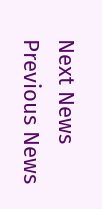Next News Previous News